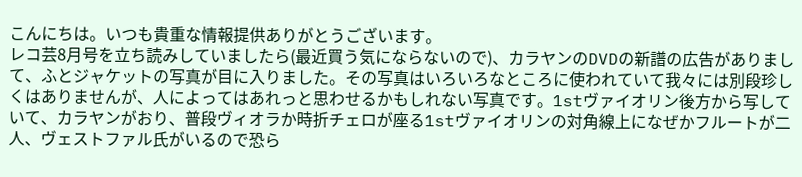こんにちは。いつも貴重な情報提供ありがとうございます。
レコ芸8月号を立ち読みしていましたら(最近買う気にならないので)、カラヤンのDVDの新譜の広告がありまして、ふとジャケットの写真が目に入りました。その写真はいろいろなところに使われていて我々には別段珍しくはありませんが、人によってはあれっと思わせるかもしれない写真です。1stヴァイオリン後方から写していて、カラヤンがおり、普段ヴィオラか時折チェロが座る1stヴァイオリンの対角線上になぜかフルートが二人、ヴェストファル氏がいるので恐ら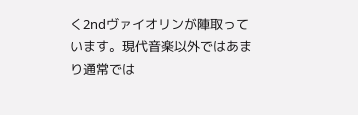く2ndヴァイオリンが陣取っています。現代音楽以外ではあまり通常では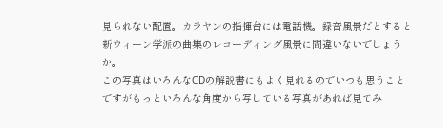見られない配置。カラヤンの指揮台には電話機。録音風景だとすると新ウィーン学派の曲集のレコーディング風景に間違いないでしょうか。
この写真はいろんなCDの解説書にもよく見れるのでいつも思うことですがもっといろんな角度から写している写真があれば見てみ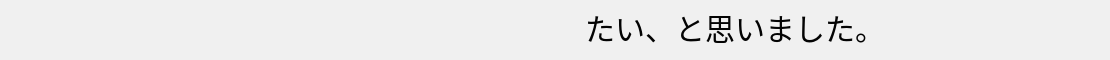たい、と思いました。